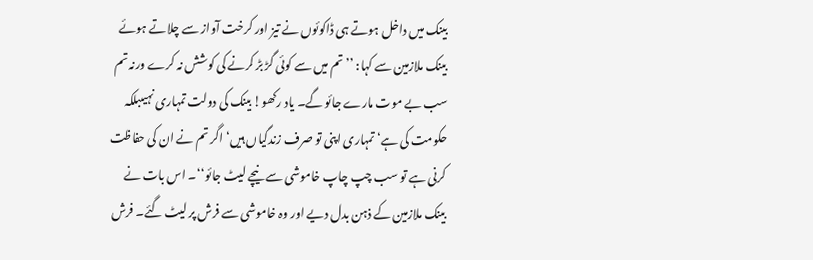بینک میں داخل ہوتے ہی ڈاکوئوں نے تیز اور کرخت آواز سے چلاتے ہوئے بینک ملازمین سے کہا: ’’تم میں سے کوئی گڑ بڑ کرنے کی کوشش نہ کرے ورنہ تم سب بے موت مارے جائو گے۔ یاد رکھو! بینک کی دولت تمہاری نہیںبلکہ حکومت کی ہے‘ تمہاری اپنی تو صرف زندگیاں ہیں‘ اگر تم نے ان کی حفاظت کرنی ہے تو سب چپ چاپ خاموشی سے نیچے لیٹ جائو‘‘۔ اس بات نے بینک ملازمین کے ذہن بدل دیے اور وہ خاموشی سے فرش پر لیٹ گئے۔ فرش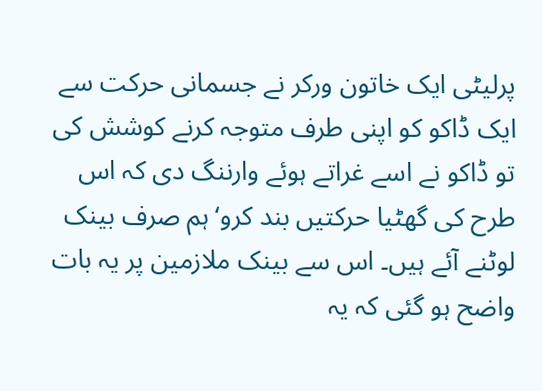پرلیٹی ایک خاتون ورکر نے جسمانی حرکت سے ایک ڈاکو کو اپنی طرف متوجہ کرنے کوشش کی تو ڈاکو نے اسے غراتے ہوئے وارننگ دی کہ اس طرح کی گھٹیا حرکتیں بند کرو‘ ہم صرف بینک لوٹنے آئے ہیں۔ اس سے بینک ملازمین پر یہ بات واضح ہو گئی کہ یہ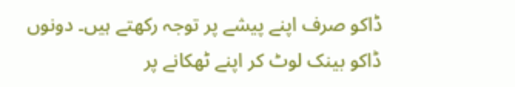ڈاکو صرف اپنے پیشے پر توجہ رکھتے ہیں۔ دونوں ڈاکو بینک لوٹ کر اپنے ٹھکانے پر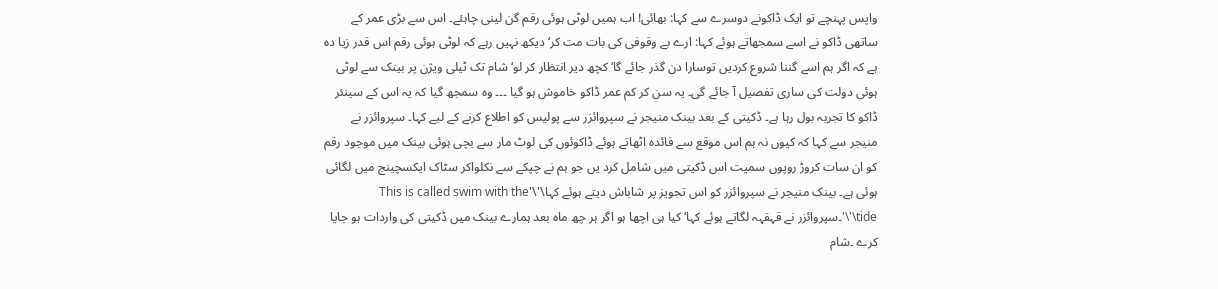واپس پہنچے تو ایک ڈاکونے دوسرے سے کہا: بھائی! اب ہمیں لوٹی ہوئی رقم گن لینی چاہئے۔ اس سے بڑی عمر کے ساتھی ڈاکو نے اسے سمجھاتے ہوئے کہا: ارے بے وقوفی کی بات مت کر‘ دیکھ نہیں رہے کہ لوٹی ہوئی رقم اس قدر زیا دہ ہے کہ اگر ہم اسے گننا شروع کردیں توسارا دن گذر جائے گا‘ کچھ دیر انتظار کر لو‘ شام تک ٹیلی ویژن پر بینک سے لوٹی ہوئی دولت کی ساری تفصیل آ جائے گی۔ یہ سن کر کم عمر ڈاکو خاموش ہو گیا ۔۔۔ وہ سمجھ گیا کہ یہ اس کے سینئر ڈاکو کا تجربہ بول رہا ہے۔ ڈکیتی کے بعد بینک منیجر نے سپروائزر سے پولیس کو اطلاع کرنے کے لیے کہا۔ سپروائزر نے منیجر سے کہا کہ کیوں نہ ہم اس موقع سے فائدہ اٹھاتے ہوئے ڈاکوئوں کی لوٹ مار سے بچی ہوئی بینک میں موجود رقم کو ان سات کروڑ روپوں سمیت اس ڈکیتی میں شامل کرد یں جو ہم نے چپکے سے نکلواکر سٹاک ایکسچینج میں لگائی ہوئی ہے۔ بینک منیجر نے سپروائزر کو اس تجویز پر شاباش دیتے ہوئے کہا\'\'This is called swim with the tide\'\'۔سپروائزر نے قہقہہ لگاتے ہوئے کہا‘ کیا ہی اچھا ہو اگر ہر چھ ماہ بعد ہمارے بینک میں ڈکیتی کی واردات ہو جایا کرے ۔شام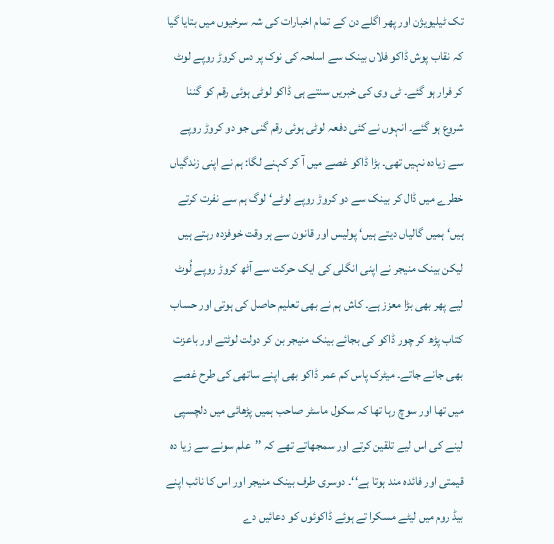تک ٹیلیویژن اور پھر اگلے دن کے تمام اخبارات کی شہ سرخیوں میں بتایا گیا کہ نقاب پوش ڈاکو فلاں بینک سے اسلحہ کی نوک پر دس کروڑ روپے لوٹ کر فرار ہو گئے۔ ٹی وی کی خبریں سنتے ہی ڈاکو لوٹی ہوئی رقم کو گننا شروع ہو گئے۔ انہوں نے کئی دفعہ لوٹی ہوئی رقم گنی جو دو کروڑ روپے سے زیادہ نہیں تھی۔ بڑا ڈاکو غصے میں آ کر کہنے لگا: ہم نے اپنی زندگیاں خطرے میں ڈال کر بینک سے دو کروڑ روپے لوٹے‘ لوگ ہم سے نفرت کرتے ہیں‘ ہمیں گالیاں دیتے ہیں‘ پولیس اور قانون سے ہر وقت خوفزدہ رہتے ہیں لیکن بینک منیجر نے اپنی انگلی کی ایک حرکت سے آٹھ کروڑ روپے لُوٹ لیے پھر بھی بڑا معزز ہے۔ کاش ہم نے بھی تعلیم حاصل کی ہوتی اور حساب کتاب پڑھ کر چور ڈاکو کی بجائے بینک منیجر بن کر دولت لوٹتے اور باعزت بھی جانے جاتے۔ میٹرک پاس کم عمر ڈاکو بھی اپنے ساتھی کی طرح غصے میں تھا اور سوچ رہا تھا کہ سکول ماسٹر صاحب ہمیں پڑھائی میں دلچسپی لینے کی اس لیے تلقین کرتے اور سمجھاتے تھے کہ ’’علم سونے سے زیا دہ قیمتی اور فائدہ مند ہوتا ہے‘‘۔ دوسری طرف بینک منیجر اور اس کا نائب اپنے بیڈ روم میں لیٹے مسکرا تے ہوئے ڈاکوئوں کو دعائیں دے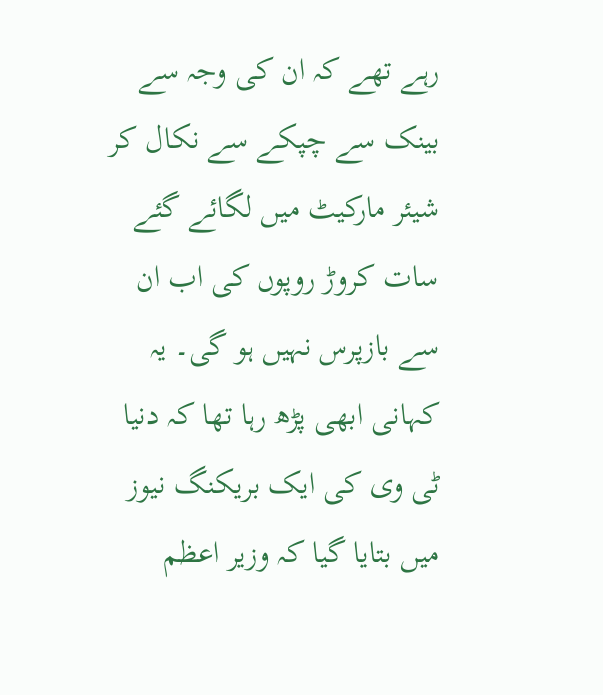رہے تھے کہ ان کی وجہ سے بینک سے چپکے سے نکال کر شیئر مارکیٹ میں لگائے گئے سات کروڑ روپوں کی اب ان سے بازپرس نہیں ہو گی۔ یہ کہانی ابھی پڑھ رہا تھا کہ دنیا ٹی وی کی ایک بریکنگ نیوز میں بتایا گیا کہ وزیر اعظم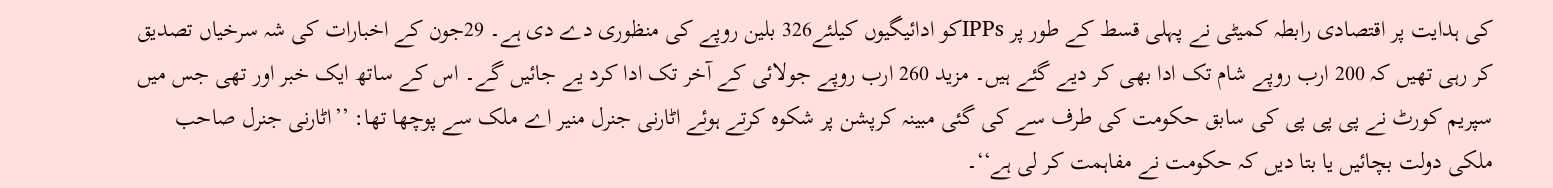کی ہدایت پر اقتصادی رابطہ کمیٹی نے پہلی قسط کے طور پر IPPsکو ادائیگیوں کیلئے326 بلین روپے کی منظوری دے دی ہے۔ 29جون کے اخبارات کی شہ سرخیاں تصدیق کر رہی تھیں کہ 200 ارب روپے شام تک ادا بھی کر دیے گئے ہیں۔ مزید 260 ارب روپے جولائی کے آخر تک ادا کرد یے جائیں گے۔ اس کے ساتھ ایک خبر اور تھی جس میں سپریم کورٹ نے پی پی پی کی سابق حکومت کی طرف سے کی گئی مبینہ کرپشن پر شکوہ کرتے ہوئے اٹارنی جنرل منیر اے ملک سے پوچھا تھا: ’’اٹارنی جنرل صاحب ملکی دولت بچائیں یا بتا دیں کہ حکومت نے مفاہمت کر لی ہے‘‘۔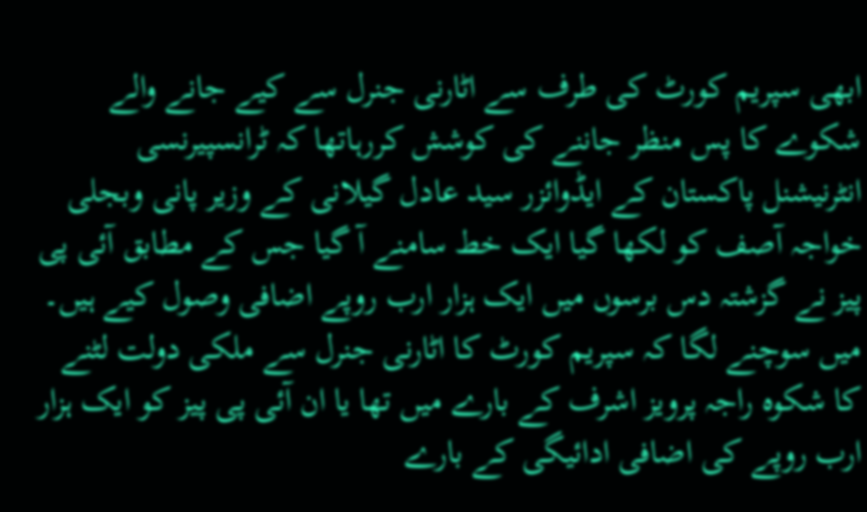ابھی سپریم کورٹ کی طرف سے اٹارنی جنرل سے کیے جانے والے شکوے کا پس منظر جاننے کی کوشش کررہاتھا کہ ٹرانسپیرنسی انٹرنیشنل پاکستان کے ایڈوائزر سید عادل گیلانی کے وزیر پانی وبجلی خواجہ آصف کو لکھا گیا ایک خط سامنے آ گیا جس کے مطابق آئی پی پیز نے گزشتہ دس برسوں میں ایک ہزار ارب روپے اضافی وصول کیے ہیں۔ میں سوچنے لگا کہ سپریم کورٹ کا اٹارنی جنرل سے ملکی دولت لٹنے کا شکوہ راجہ پرویز اشرف کے بارے میں تھا یا ان آئی پی پیز کو ایک ہزار ارب روپے کی اضافی ادائیگی کے بارے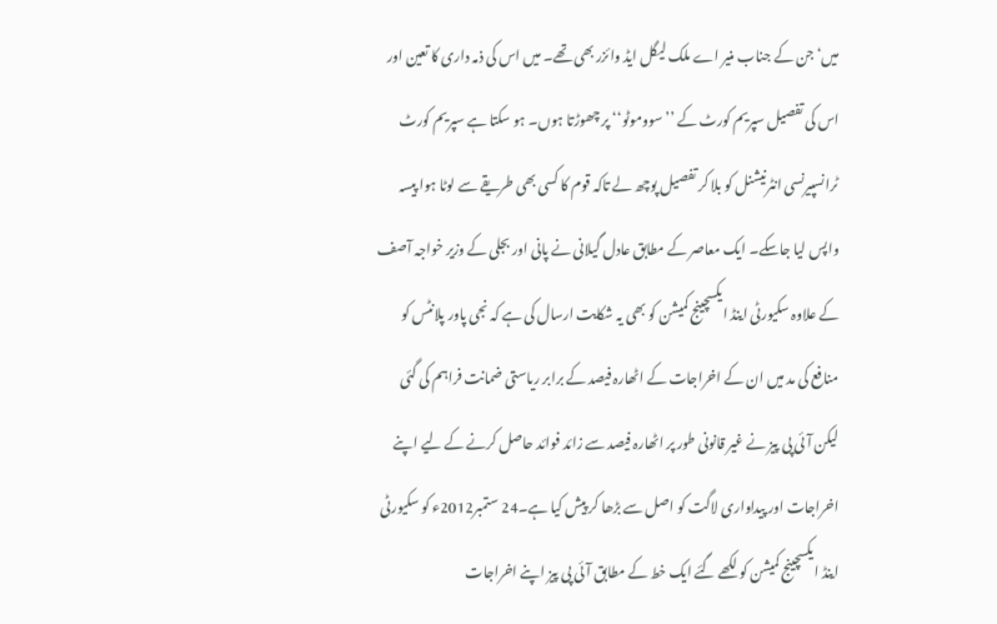میں‘ جن کے جناب منیر اے ملک لیگل ایڈ وائزر بھی تھے۔ میں اس کی ذمہ داری کا تعین اور اس کی تفصیل سپریم کورٹ کے ’’ سووموٹو‘‘ پر چھوڑتا ہوں۔ ہو سکتا ہے سپریم کورٹ ٹرانسپیرنسی انٹرنیشنل کو بلا کر تفصیل پوچھ لے تاکہ قوم کا کسی بھی طریقے سے لوٹا ہوا پیسہ واپس لیا جاسکے۔ ایک معاصر کے مطابق عادل گیلانی نے پانی اور بجلی کے وزیر خواجہ آصف کے علاوہ سکیورٹی اینڈ ایکسچینج کمیشن کو بھی یہ شکایت ارسال کی ہے کہ نجی پاور پلانٹس کو منافع کی مد میں ان کے اخراجات کے اٹھارہ فیصد کے برابر ریاستی ضمانت فراہم کی گئی لیکن آئی پی پیز نے غیر قانونی طور پر اٹھارہ فیصد سے زائد فوائد حاصل کرنے کے لیے اپنے اخراجات اور پیداواری لاگت کو اصل سے بڑھا کر پیش کیا ہے۔24 ستمبر2012ء کو سکیورٹی اینڈ ایکسچینج کمیشن کو لکھے گئے ایک خط کے مطابق آئی پی پیز اپنے اخراجات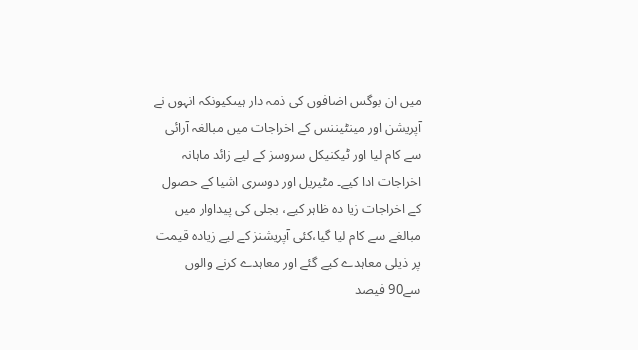میں ان بوگس اضافوں کی ذمہ دار ہیںکیونکہ انہوں نے آپریشن اور مینٹیننس کے اخراجات میں مبالغہ آرائی سے کام لیا اور ٹیکنیکل سروسز کے لیے زائد ماہانہ اخراجات ادا کیے۔ مٹیریل اور دوسری اشیا کے حصول کے اخراجات زیا دہ ظاہر کیے، بجلی کی پیداوار میں مبالغے سے کام لیا گیا،کئی آپریشنز کے لیے زیادہ قیمت پر ذیلی معاہدے کیے گئے اور معاہدے کرنے والوں سے90 فیصد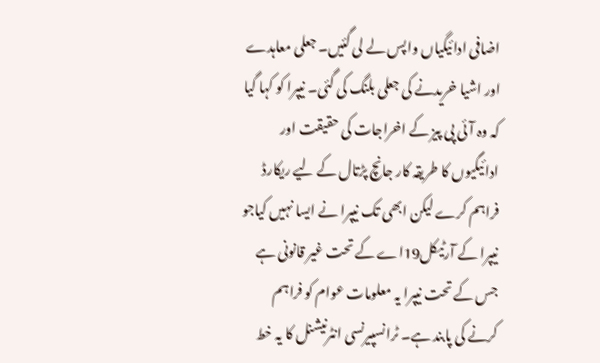اضافی ادائیگیاں واپس لے لی گئیں۔ جعلی معاہدے اور اشیا خریدنے کی جعلی بلنگ کی گئی۔ نیپرا کو کہا گیا کہ وہ آئی پی پیز کے اخراجات کی حقیقت اور ادائیگیوں کا طریقہ کار جانچ پڑتال کے لیے ریکارڈ فراہم کرے لیکن ابھی تک نیپرا نے ایسا نہیں کیاجو نیپرا کے آرٹیکل19اے کے تحت غیر قانونی ہے جس کے تحت نیپرا یہ معلومات عوام کو فراہم کرنے کی پابند ہے۔ ٹرانسپیرنسی انٹرنیشنل کا یہ خط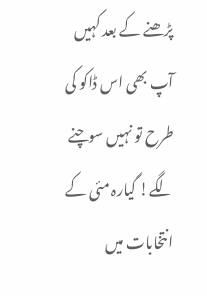پڑھنے کے بعد کہیں آپ بھی اس ڈاکو کی طرح تو نہیں سوچنے لگے! گیارہ مئی کے انتخابات میں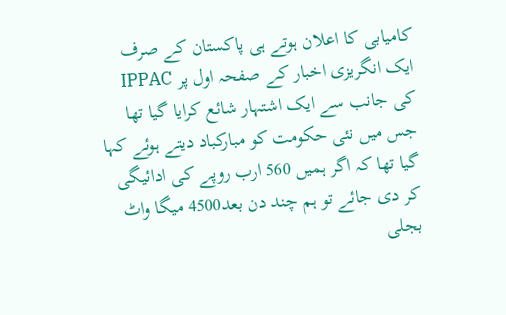کامیابی کا اعلان ہوتے ہی پاکستان کے صرف ایک انگریزی اخبار کے صفحہ اول پر IPPAC کی جانب سے ایک اشتہار شائع کرایا گیا تھا جس میں نئی حکومت کو مبارکباد دیتے ہوئے کہا گیا تھا کہ اگر ہمیں 560 ارب روپے کی ادائیگی کر دی جائے تو ہم چند دن بعد4500 میگا واٹ بجلی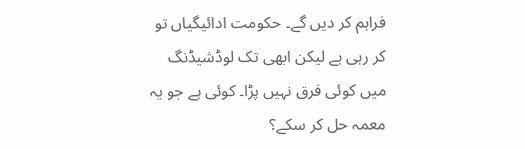فراہم کر دیں گے۔ حکومت ادائیگیاں تو کر رہی ہے لیکن ابھی تک لوڈشیڈنگ میں کوئی فرق نہیں پڑا۔ کوئی ہے جو یہ معمہ حل کر سکے؟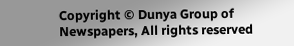Copyright © Dunya Group of Newspapers, All rights reserved